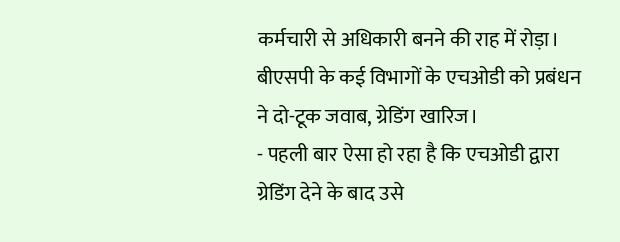कर्मचारी से अधिकारी बनने की राह में रोड़ा। बीएसपी के कई विभागों के एचओडी को प्रबंधन ने दो-टूक जवाब, ग्रेडिंग खारिज।
- पहली बार ऐसा हो रहा है कि एचओडी द्वारा ग्रेडिंग देने के बाद उसे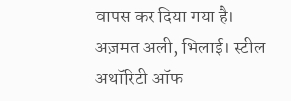वापस कर दिया गया है।
अज़मत अली, भिलाई। स्टील अथॉरिटी ऑफ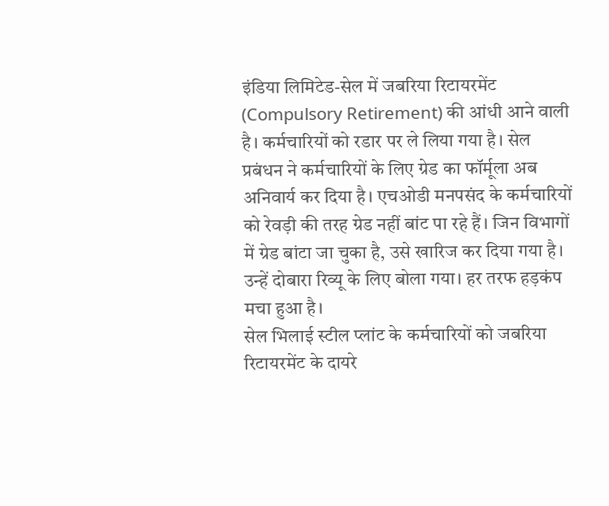इंडिया लिमिटेड-सेल में जबरिया रिटायरमेंट (Compulsory Retirement) की आंधी आने वाली है। कर्मचारियों को रडार पर ले लिया गया है। सेल प्रबंधन ने कर्मचारियों के लिए ग्रेड का फॉर्मूला अब अनिवार्य कर दिया है। एचओडी मनपसंद के कर्मचारियों को रेवड़ी की तरह ग्रेड नहीं बांट पा रहे हैं। जिन विभागों में ग्रेड बांटा जा चुका है, उसे खारिज कर दिया गया है। उन्हें दोबारा रिव्यू के लिए बोला गया। हर तरफ हड़कंप मचा हुआ है।
सेल भिलाई स्टील प्लांट के कर्मचारियों को जबरिया रिटायरमेंट के दायरे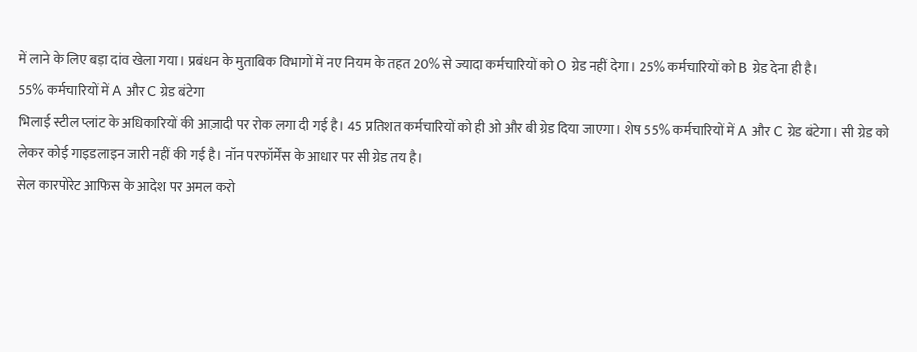में लाने के लिए बड़ा दांव खेला गया। प्रबंधन के मुताबिक विभागों में नए नियम के तहत 20% से ज्यादा कर्मचारियों को O ग्रेड नहीं देगा। 25% कर्मचारियों को B ग्रेड देना ही है।
55% कर्मचारियों में A और C ग्रेड बंटेगा
भिलाई स्टील प्लांट के अधिकारियों की आज़ादी पर रोक लगा दी गई है। 45 प्रतिशत कर्मचारियों को ही ओ और बी ग्रेड दिया जाएगा। शेष 55% कर्मचारियों में A और C ग्रेड बंटेगा। सी ग्रेड को लेकर कोई गाइडलाइन जारी नहीं की गई है। नॉन परफॉर्मेंस के आधार पर सी ग्रेड तय है।
सेल कारपोरेट आफिस के आदेश पर अमल करो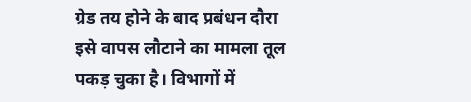ग्रेड तय होने के बाद प्रबंधन दौरा इसे वापस लौटाने का मामला तूल पकड़ चुका है। विभागों में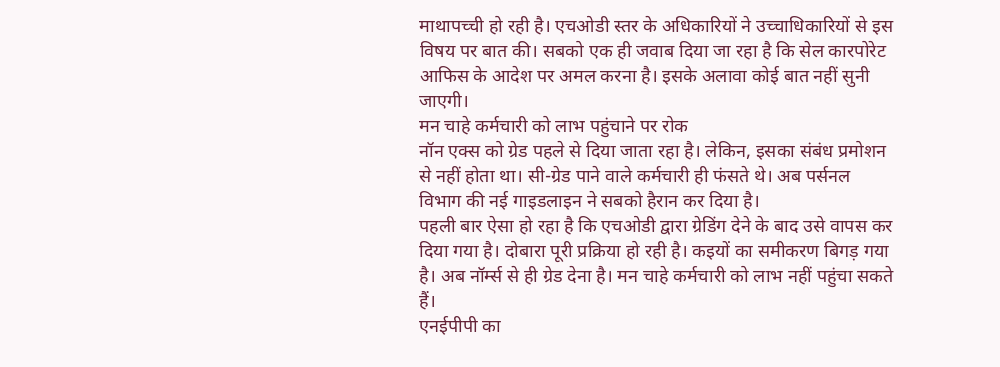माथापच्ची हो रही है। एचओडी स्तर के अधिकारियों ने उच्चाधिकारियों से इस विषय पर बात की। सबको एक ही जवाब दिया जा रहा है कि सेल कारपोरेट आफिस के आदेश पर अमल करना है। इसके अलावा कोई बात नहीं सुनी जाएगी।
मन चाहे कर्मचारी को लाभ पहुंचाने पर रोक
नॉन एक्स को ग्रेड पहले से दिया जाता रहा है। लेकिन, इसका संबंध प्रमोशन से नहीं होता था। सी-ग्रेड पाने वाले कर्मचारी ही फंसते थे। अब पर्सनल विभाग की नई गाइडलाइन ने सबको हैरान कर दिया है।
पहली बार ऐसा हो रहा है कि एचओडी द्वारा ग्रेडिंग देने के बाद उसे वापस कर दिया गया है। दोबारा पूरी प्रक्रिया हो रही है। कइयों का समीकरण बिगड़ गया है। अब नॉर्म्स से ही ग्रेड देना है। मन चाहे कर्मचारी को लाभ नहीं पहुंचा सकते हैं।
एनईपीपी का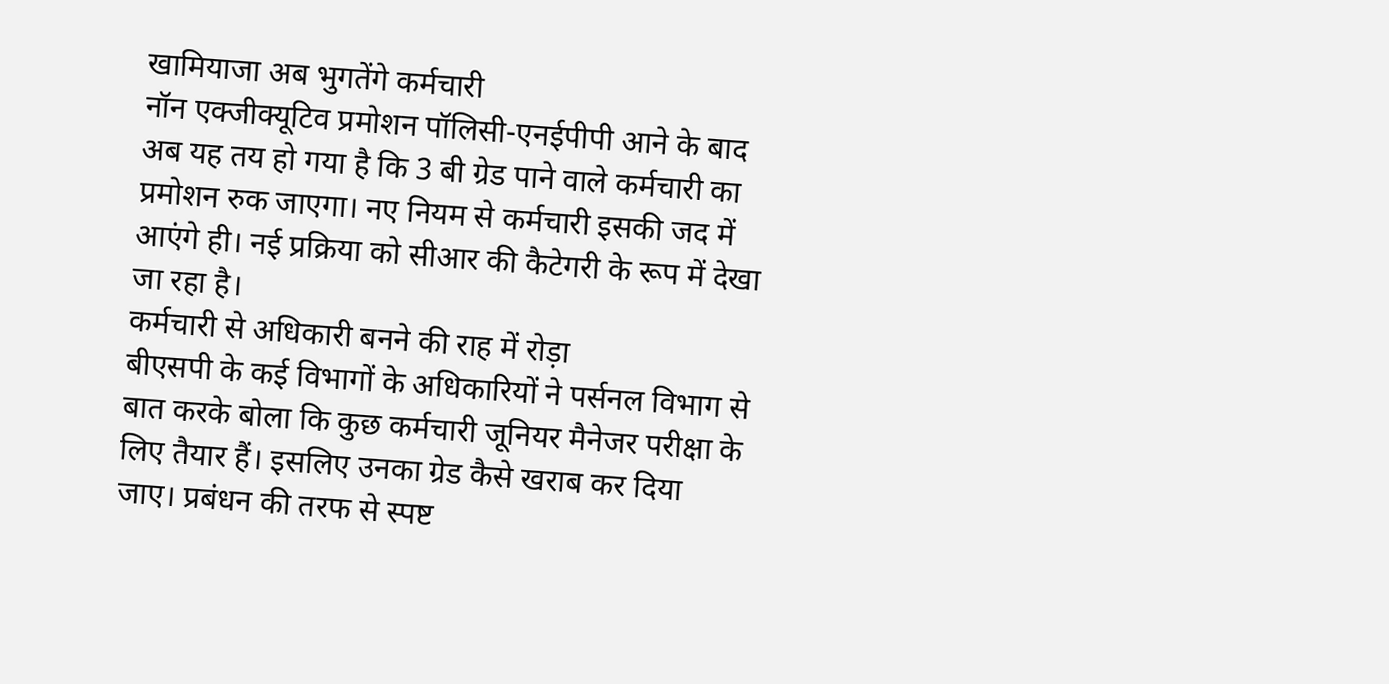खामियाजा अब भुगतेंगे कर्मचारी
नॉन एक्जीक्यूटिव प्रमोशन पॉलिसी-एनईपीपी आने के बाद अब यह तय हो गया है कि 3 बी ग्रेड पाने वाले कर्मचारी का प्रमोशन रुक जाएगा। नए नियम से कर्मचारी इसकी जद में आएंगे ही। नई प्रक्रिया को सीआर की कैटेगरी के रूप में देखा जा रहा है।
कर्मचारी से अधिकारी बनने की राह में रोड़ा
बीएसपी के कई विभागों के अधिकारियों ने पर्सनल विभाग से बात करके बोला कि कुछ कर्मचारी जूनियर मैनेजर परीक्षा के लिए तैयार हैं। इसलिए उनका ग्रेड कैसे खराब कर दिया जाए। प्रबंधन की तरफ से स्पष्ट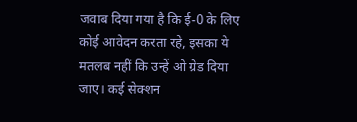जवाब दिया गया है कि ई-0 के लिए कोई आवेदन करता रहे, इसका ये मतलब नहीं कि उन्हें ओ ग्रेड दिया जाए। कई सेक्शन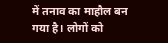में तनाव का माहौल बन गया है। लोगों को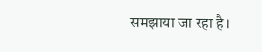समझाया जा रहा है।